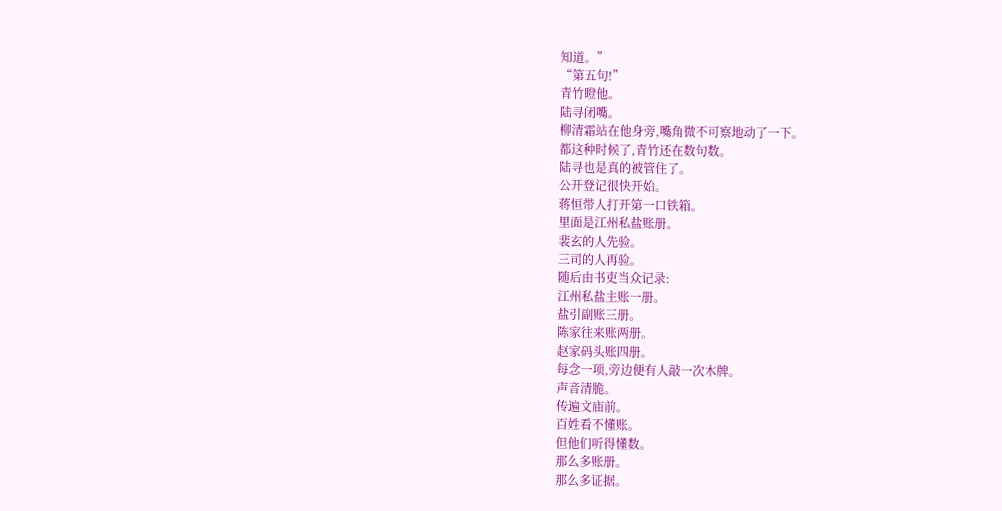知道。”
“第五句!”
青竹瞪他。
陆寻闭嘴。
柳清霜站在他身旁,嘴角微不可察地动了一下。
都这种时候了,青竹还在数句数。
陆寻也是真的被管住了。
公开登记很快开始。
蒋恒带人打开第一口铁箱。
里面是江州私盐账册。
裴玄的人先验。
三司的人再验。
随后由书吏当众记录:
江州私盐主账一册。
盐引副账三册。
陈家往来账两册。
赵家码头账四册。
每念一项,旁边便有人敲一次木牌。
声音清脆。
传遍文庙前。
百姓看不懂账。
但他们听得懂数。
那么多账册。
那么多证据。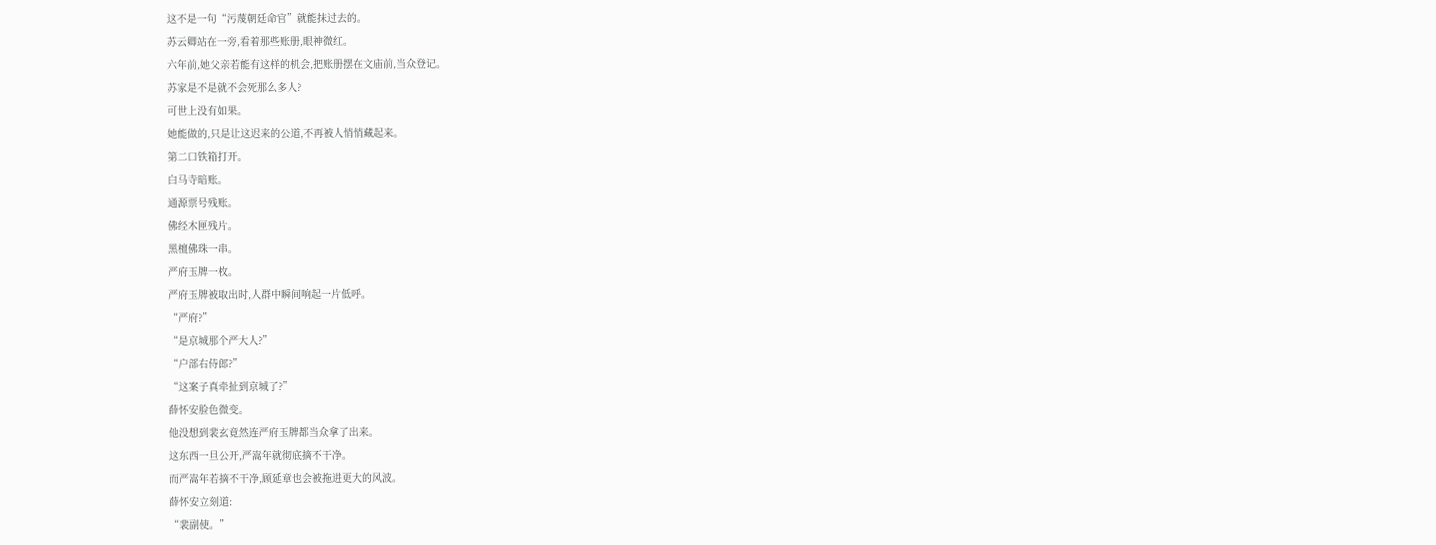这不是一句“污蔑朝廷命官”就能抹过去的。
苏云卿站在一旁,看着那些账册,眼神微红。
六年前,她父亲若能有这样的机会,把账册摆在文庙前,当众登记。
苏家是不是就不会死那么多人?
可世上没有如果。
她能做的,只是让这迟来的公道,不再被人悄悄藏起来。
第二口铁箱打开。
白马寺暗账。
通源票号残账。
佛经木匣残片。
黑檀佛珠一串。
严府玉牌一枚。
严府玉牌被取出时,人群中瞬间响起一片低呼。
“严府?”
“是京城那个严大人?”
“户部右侍郎?”
“这案子真牵扯到京城了?”
薛怀安脸色微变。
他没想到裴玄竟然连严府玉牌都当众拿了出来。
这东西一旦公开,严嵩年就彻底摘不干净。
而严嵩年若摘不干净,顾延章也会被拖进更大的风波。
薛怀安立刻道:
“裴副使。”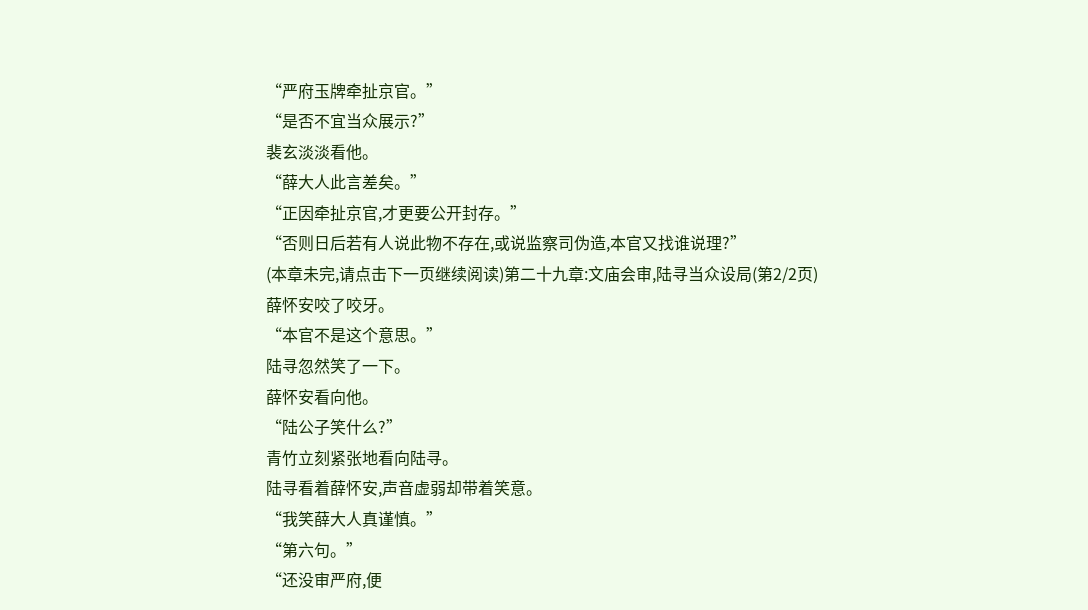“严府玉牌牵扯京官。”
“是否不宜当众展示?”
裴玄淡淡看他。
“薛大人此言差矣。”
“正因牵扯京官,才更要公开封存。”
“否则日后若有人说此物不存在,或说监察司伪造,本官又找谁说理?”
(本章未完,请点击下一页继续阅读)第二十九章:文庙会审,陆寻当众设局(第2/2页)
薛怀安咬了咬牙。
“本官不是这个意思。”
陆寻忽然笑了一下。
薛怀安看向他。
“陆公子笑什么?”
青竹立刻紧张地看向陆寻。
陆寻看着薛怀安,声音虚弱却带着笑意。
“我笑薛大人真谨慎。”
“第六句。”
“还没审严府,便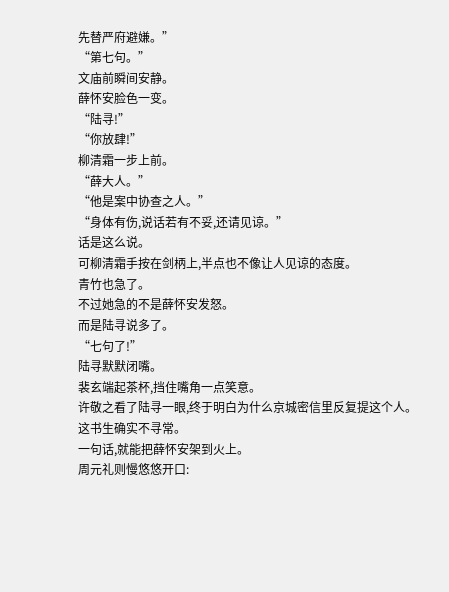先替严府避嫌。”
“第七句。”
文庙前瞬间安静。
薛怀安脸色一变。
“陆寻!”
“你放肆!”
柳清霜一步上前。
“薛大人。”
“他是案中协查之人。”
“身体有伤,说话若有不妥,还请见谅。”
话是这么说。
可柳清霜手按在剑柄上,半点也不像让人见谅的态度。
青竹也急了。
不过她急的不是薛怀安发怒。
而是陆寻说多了。
“七句了!”
陆寻默默闭嘴。
裴玄端起茶杯,挡住嘴角一点笑意。
许敬之看了陆寻一眼,终于明白为什么京城密信里反复提这个人。
这书生确实不寻常。
一句话,就能把薛怀安架到火上。
周元礼则慢悠悠开口: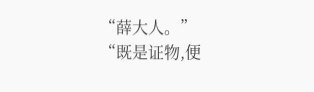“薛大人。”
“既是证物,便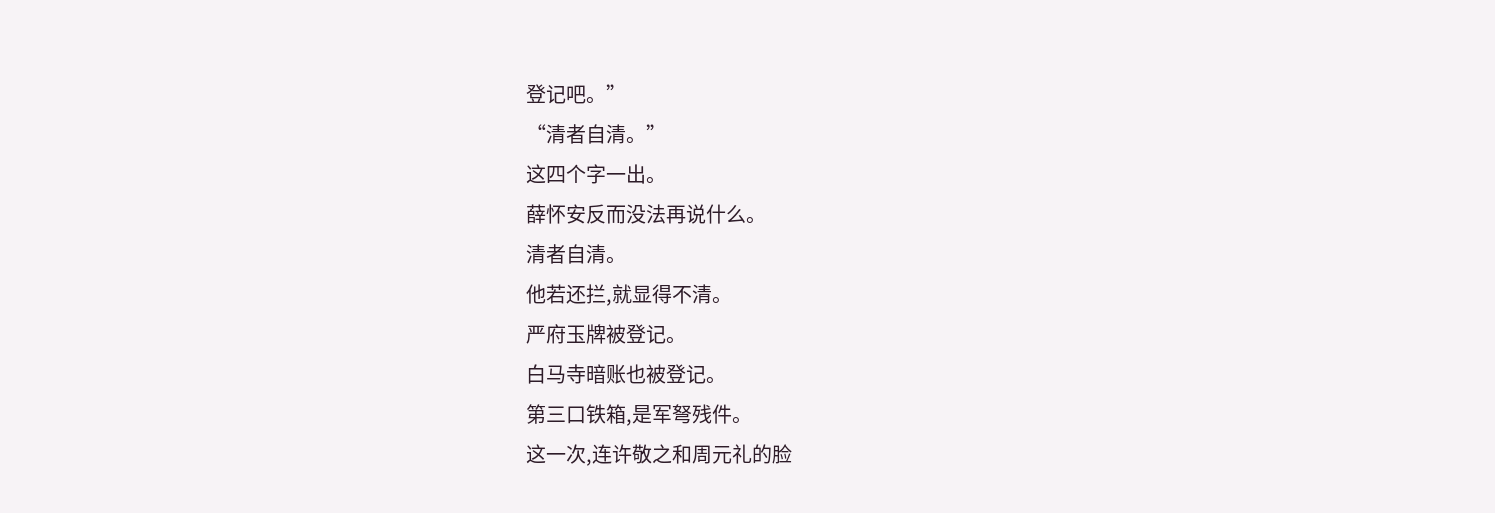登记吧。”
“清者自清。”
这四个字一出。
薛怀安反而没法再说什么。
清者自清。
他若还拦,就显得不清。
严府玉牌被登记。
白马寺暗账也被登记。
第三口铁箱,是军弩残件。
这一次,连许敬之和周元礼的脸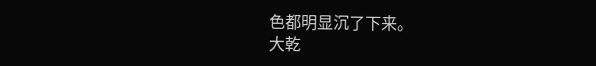色都明显沉了下来。
大乾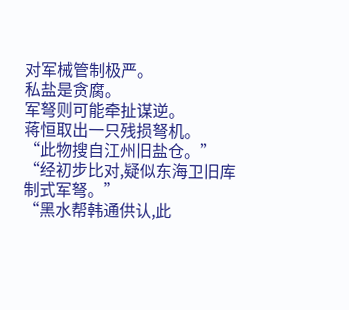对军械管制极严。
私盐是贪腐。
军弩则可能牵扯谋逆。
蒋恒取出一只残损弩机。
“此物搜自江州旧盐仓。”
“经初步比对,疑似东海卫旧库制式军弩。”
“黑水帮韩通供认,此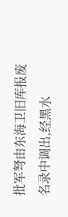批军弩由东海卫旧库报废名录中调出,经黑水